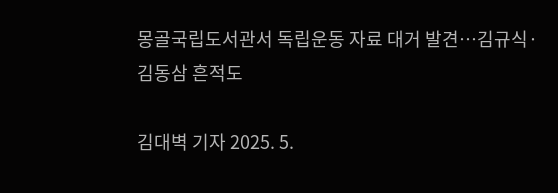몽골국립도서관서 독립운동 자료 대거 발견…김규식·김동삼 흔적도

김대벽 기자 2025. 5.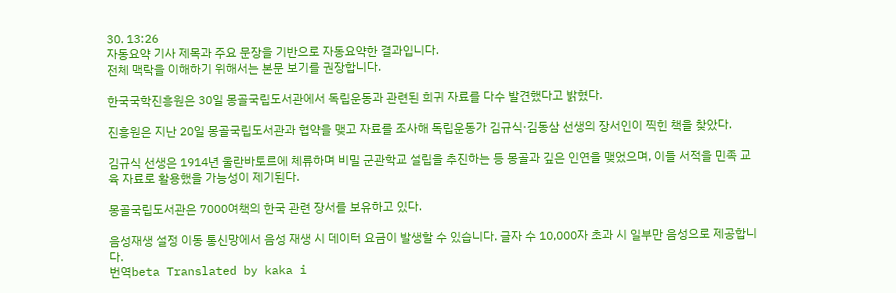30. 13:26
자동요약 기사 제목과 주요 문장을 기반으로 자동요약한 결과입니다.
전체 맥락을 이해하기 위해서는 본문 보기를 권장합니다.

한국국학진흥원은 30일 몽골국립도서관에서 독립운동과 관련된 희귀 자료를 다수 발견했다고 밝혔다.

진흥원은 지난 20일 몽골국립도서관과 협약을 맺고 자료를 조사해 독립운동가 김규식·김동삼 선생의 장서인이 찍힌 책을 찾았다.

김규식 선생은 1914년 울란바토르에 체류하며 비밀 군관학교 설립을 추진하는 등 몽골과 깊은 인연을 맺었으며, 이들 서적을 민족 교육 자료로 활용했을 가능성이 제기된다.

몽골국립도서관은 7000여책의 한국 관련 장서를 보유하고 있다.

음성재생 설정 이동 통신망에서 음성 재생 시 데이터 요금이 발생할 수 있습니다. 글자 수 10,000자 초과 시 일부만 음성으로 제공합니다.
번역beta Translated by kaka i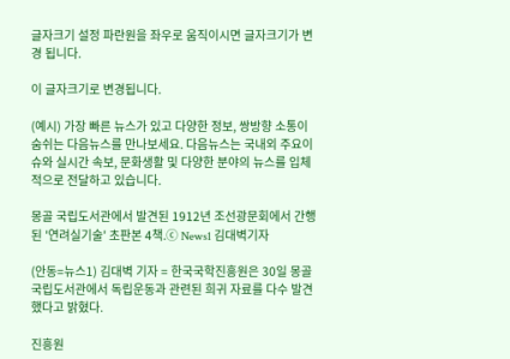글자크기 설정 파란원을 좌우로 움직이시면 글자크기가 변경 됩니다.

이 글자크기로 변경됩니다.

(예시) 가장 빠른 뉴스가 있고 다양한 정보, 쌍방향 소통이 숨쉬는 다음뉴스를 만나보세요. 다음뉴스는 국내외 주요이슈와 실시간 속보, 문화생활 및 다양한 분야의 뉴스를 입체적으로 전달하고 있습니다.

몽골 국립도서관에서 발견된 1912년 조선광문회에서 간행된 '연려실기술' 초판본 4책.ⓒ News1 김대벽기자

(안동=뉴스1) 김대벽 기자 = 한국국학진흥원은 30일 몽골국립도서관에서 독립운동과 관련된 희귀 자료를 다수 발견했다고 밝혔다.

진흥원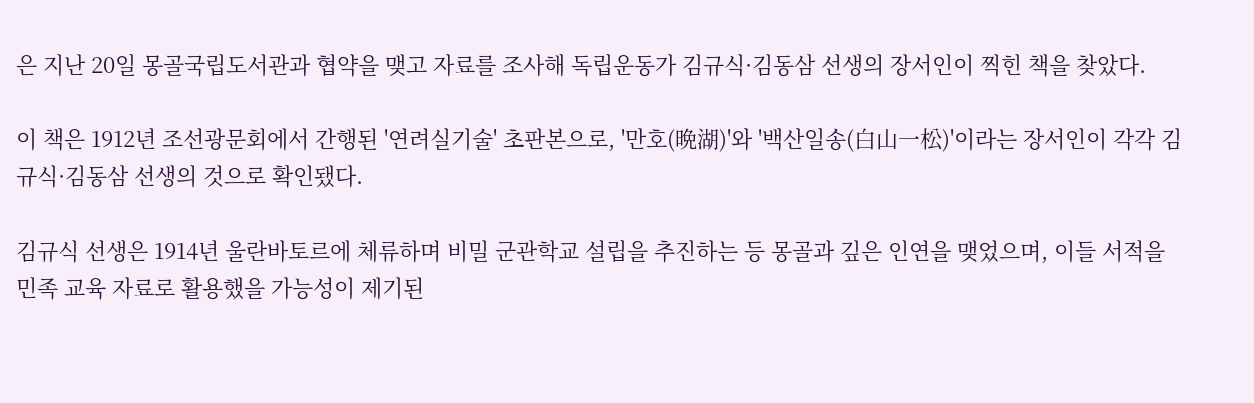은 지난 20일 몽골국립도서관과 협약을 맺고 자료를 조사해 독립운동가 김규식·김동삼 선생의 장서인이 찍힌 책을 찾았다.

이 책은 1912년 조선광문회에서 간행된 '연려실기술' 초판본으로, '만호(晩湖)'와 '백산일송(白山一松)'이라는 장서인이 각각 김규식·김동삼 선생의 것으로 확인됐다.

김규식 선생은 1914년 울란바토르에 체류하며 비밀 군관학교 설립을 추진하는 등 몽골과 깊은 인연을 맺었으며, 이들 서적을 민족 교육 자료로 활용했을 가능성이 제기된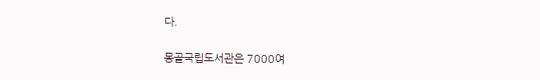다.

몽골국립도서관은 7000여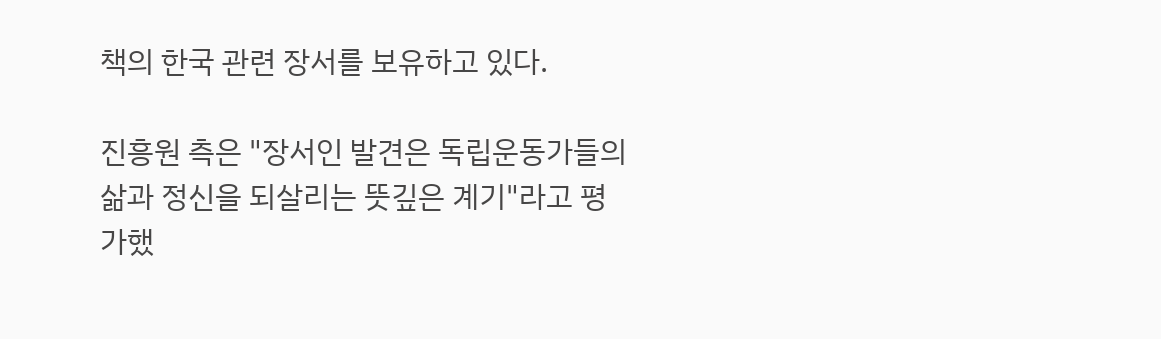책의 한국 관련 장서를 보유하고 있다.

진흥원 측은 "장서인 발견은 독립운동가들의 삶과 정신을 되살리는 뜻깊은 계기"라고 평가했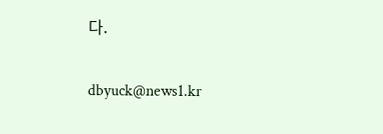다.

dbyuck@news1.kr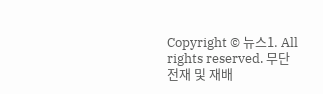Copyright © 뉴스1. All rights reserved. 무단 전재 및 재배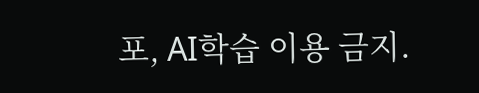포, AI학습 이용 금지.